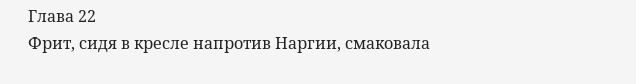Глава 22
Фрит, сидя в кресле напротив Наргии, смаковала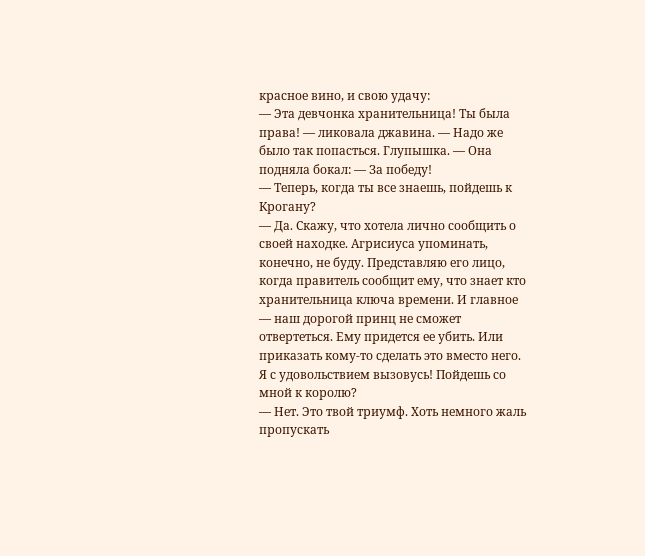красное вино, и свою удачу:
— Эта девчонка хранительница! Ты была права! — ликовала джавина. — Надо же было так попасться. Глупышка. — Она подняла бокал: — За победу!
— Теперь, когда ты все знаешь, пойдешь к Крогану?
— Да. Скажу, что хотела лично сообщить о своей находке. Агрисиуса упоминать, конечно, не буду. Представляю его лицо, когда правитель сообщит ему, что знает кто хранительница ключа времени. И главное — наш дорогой принц не сможет отвертеться. Ему придется ее убить. Или приказать кому-то сделать это вместо него. Я с удовольствием вызовусь! Пойдешь со мной к королю?
— Нет. Это твой триумф. Хоть немного жаль пропускать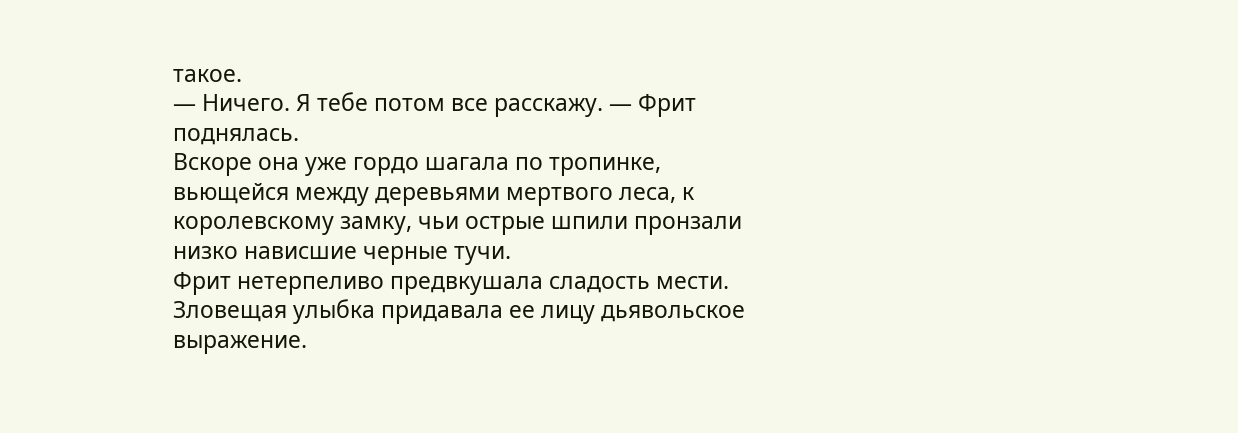такое.
— Ничего. Я тебе потом все расскажу. — Фрит поднялась.
Вскоре она уже гордо шагала по тропинке, вьющейся между деревьями мертвого леса, к королевскому замку, чьи острые шпили пронзали низко нависшие черные тучи.
Фрит нетерпеливо предвкушала сладость мести. Зловещая улыбка придавала ее лицу дьявольское выражение.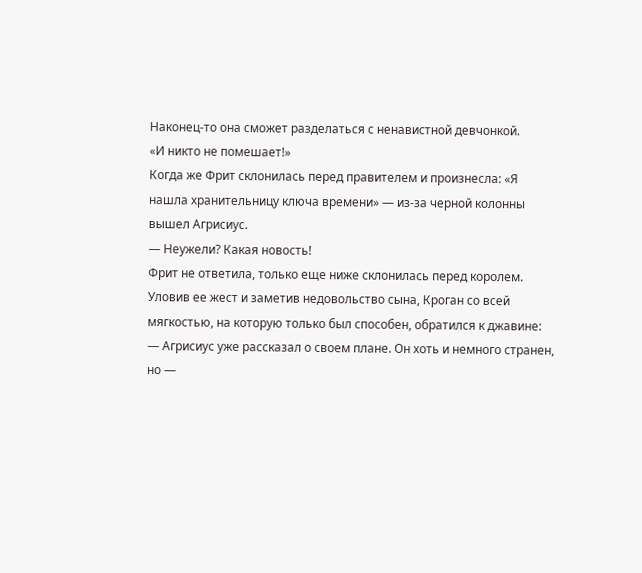Наконец-то она сможет разделаться с ненавистной девчонкой.
«И никто не помешает!»
Когда же Фрит склонилась перед правителем и произнесла: «Я нашла хранительницу ключа времени» — из-за черной колонны вышел Агрисиус.
— Неужели? Какая новость!
Фрит не ответила, только еще ниже склонилась перед королем.
Уловив ее жест и заметив недовольство сына, Кроган со всей мягкостью, на которую только был способен, обратился к джавине:
— Агрисиус уже рассказал о своем плане. Он хоть и немного странен, но —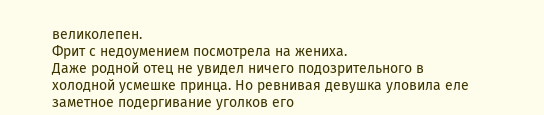великолепен.
Фрит с недоумением посмотрела на жениха.
Даже родной отец не увидел ничего подозрительного в холодной усмешке принца. Но ревнивая девушка уловила еле заметное подергивание уголков его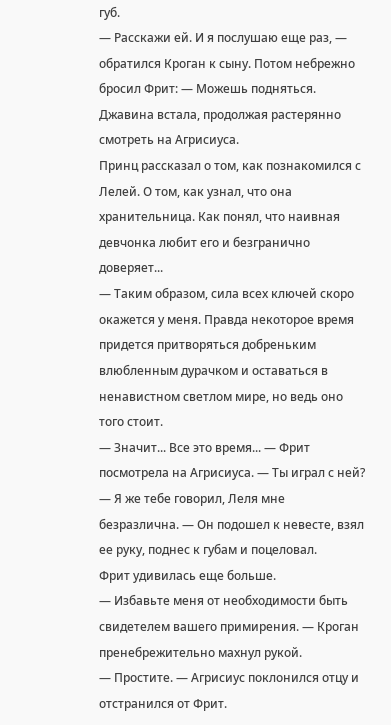губ.
— Расскажи ей. И я послушаю еще раз, — обратился Кроган к сыну. Потом небрежно бросил Фрит: — Можешь подняться.
Джавина встала, продолжая растерянно смотреть на Агрисиуса.
Принц рассказал о том, как познакомился с Лелей. О том, как узнал, что она хранительница. Как понял, что наивная девчонка любит его и безгранично доверяет...
— Таким образом, сила всех ключей скоро окажется у меня. Правда некоторое время придется притворяться добреньким влюбленным дурачком и оставаться в ненавистном светлом мире, но ведь оно того стоит.
— Значит... Все это время... — Фрит посмотрела на Агрисиуса. — Ты играл с ней?
— Я же тебе говорил, Леля мне безразлична. — Он подошел к невесте, взял ее руку, поднес к губам и поцеловал.
Фрит удивилась еще больше.
— Избавьте меня от необходимости быть свидетелем вашего примирения. — Кроган пренебрежительно махнул рукой.
— Простите. — Агрисиус поклонился отцу и отстранился от Фрит.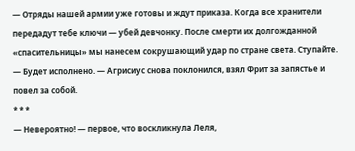— Отряды нашей армии уже готовы и ждут приказа. Когда все хранители передадут тебе ключи — убей девчонку. После смерти их долгожданной «спасительницы» мы нанесем сокрушающий удар по стране света. Ступайте.
— Будет исполнено. — Агрисиус снова поклонился, взял Фрит за запястье и повел за собой.
* * *
— Невероятно! — первое, что воскликнула Леля,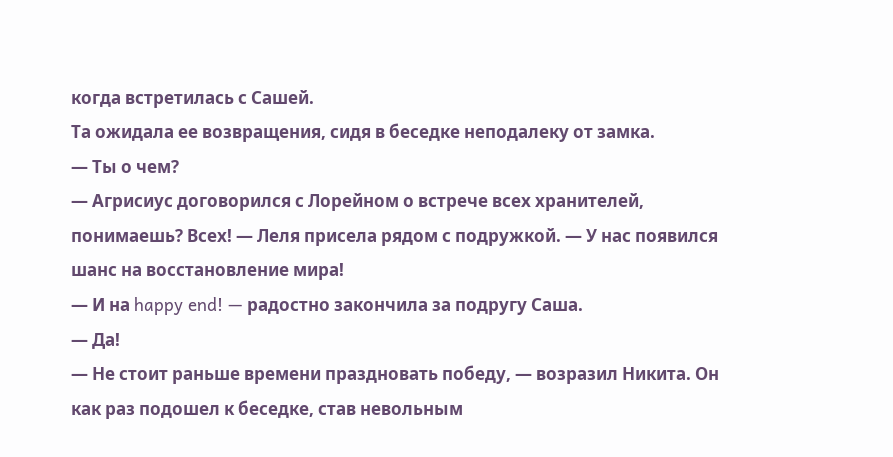когда встретилась с Сашей.
Та ожидала ее возвращения, сидя в беседке неподалеку от замка.
— Ты о чем?
— Агрисиус договорился с Лорейном о встрече всех хранителей, понимаешь? Всех! — Леля присела рядом с подружкой. — У нас появился шанс на восстановление мира!
— И на happy end! — радостно закончила за подругу Саша.
— Да!
— Не стоит раньше времени праздновать победу, — возразил Никита. Он как раз подошел к беседке, став невольным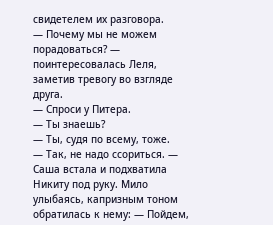свидетелем их разговора.
— Почему мы не можем порадоваться? — поинтересовалась Леля, заметив тревогу во взгляде друга.
— Спроси у Питера.
— Ты знаешь?
— Ты, судя по всему, тоже.
— Так, не надо ссориться. — Саша встала и подхватила Никиту под руку. Мило улыбаясь, капризным тоном обратилась к нему: — Пойдем,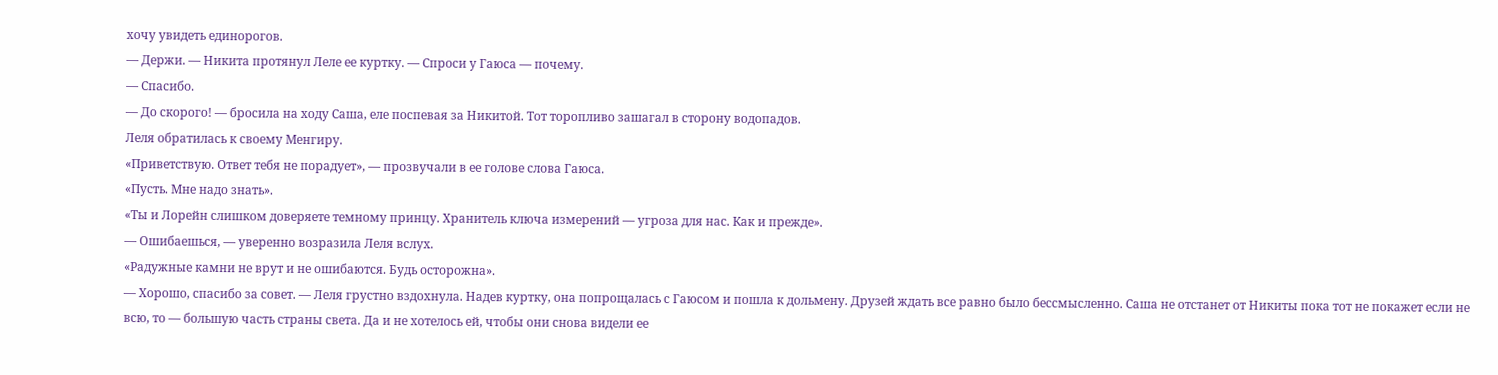хочу увидеть единорогов.
— Держи. — Никита протянул Леле ее куртку. — Спроси у Гаюса — почему.
— Спасибо.
— До скорого! — бросила на ходу Саша, еле поспевая за Никитой. Тот торопливо зашагал в сторону водопадов.
Леля обратилась к своему Менгиру.
«Приветствую. Ответ тебя не порадует», — прозвучали в ее голове слова Гаюса.
«Пусть. Мне надо знать».
«Ты и Лорейн слишком доверяете темному принцу. Хранитель ключа измерений — угроза для нас. Как и прежде».
— Ошибаешься, — уверенно возразила Леля вслух.
«Радужные камни не врут и не ошибаются. Будь осторожна».
— Хорошо, спасибо за совет. — Леля грустно вздохнула. Надев куртку, она попрощалась с Гаюсом и пошла к дольмену. Друзей ждать все равно было бессмысленно. Саша не отстанет от Никиты пока тот не покажет если не всю, то — большую часть страны света. Да и не хотелось ей, чтобы они снова видели ее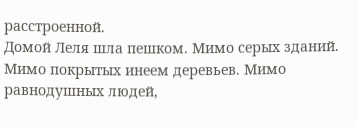расстроенной.
Домой Леля шла пешком. Мимо серых зданий. Мимо покрытых инеем деревьев. Мимо равнодушных людей,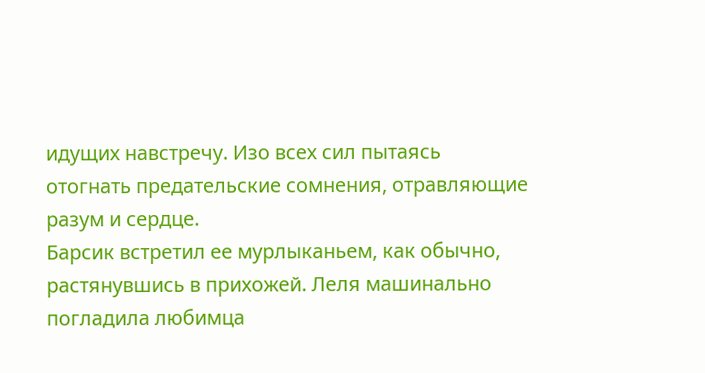идущих навстречу. Изо всех сил пытаясь отогнать предательские сомнения, отравляющие разум и сердце.
Барсик встретил ее мурлыканьем, как обычно, растянувшись в прихожей. Леля машинально погладила любимца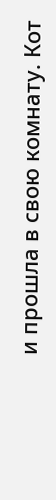и прошла в свою комнату. Кот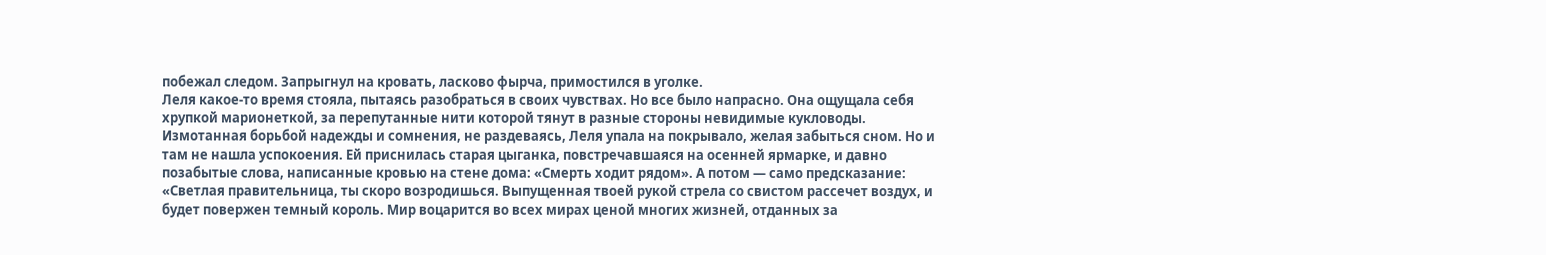побежал следом. Запрыгнул на кровать, ласково фырча, примостился в уголке.
Леля какое-то время стояла, пытаясь разобраться в своих чувствах. Но все было напрасно. Она ощущала себя хрупкой марионеткой, за перепутанные нити которой тянут в разные стороны невидимые кукловоды. Измотанная борьбой надежды и сомнения, не раздеваясь, Леля упала на покрывало, желая забыться сном. Но и там не нашла успокоения. Ей приснилась старая цыганка, повстречавшаяся на осенней ярмарке, и давно позабытые слова, написанные кровью на стене дома: «Смерть ходит рядом». А потом — само предсказание:
«Светлая правительница, ты скоро возродишься. Выпущенная твоей рукой стрела со свистом рассечет воздух, и будет повержен темный король. Мир воцарится во всех мирах ценой многих жизней, отданных за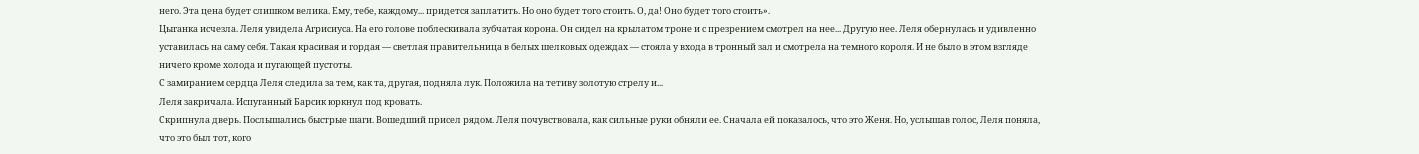него. Эта цена будет слишком велика. Ему, тебе, каждому... придется заплатить. Но оно будет того стоить. О, да! Оно будет того стоить».
Цыганка исчезла. Леля увидела Агрисиуса. На его голове поблескивала зубчатая корона. Он сидел на крылатом троне и с презрением смотрел на нее... Другую нее. Леля обернулась и удивленно уставилась на саму себя. Такая красивая и гордая — светлая правительница в белых шелковых одеждах — стояла у входа в тронный зал и смотрела на темного короля. И не было в этом взгляде ничего кроме холода и пугающей пустоты.
С замиранием сердца Леля следила за тем, как та, другая, подняла лук. Положила на тетиву золотую стрелу и...
Леля закричала. Испуганный Барсик юркнул под кровать.
Скрипнула дверь. Послышались быстрые шаги. Вошедший присел рядом. Леля почувствовала, как сильные руки обняли ее. Сначала ей показалось, что это Женя. Но, услышав голос, Леля поняла, что это был тот, кого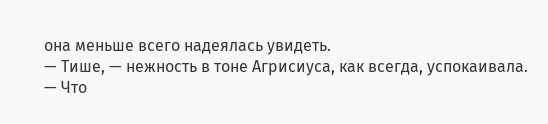она меньше всего надеялась увидеть.
— Тише, — нежность в тоне Агрисиуса, как всегда, успокаивала.
— Что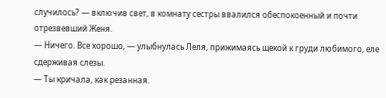случилось? — включив свет, в комнату сестры ввалился обеспокоенный и почти отрезвевший Женя.
— Ничего. Все хорошо, — улыбнулась Леля, прижимаясь щекой к груди любимого, еле сдерживая слезы.
— Ты кричала, как резанная.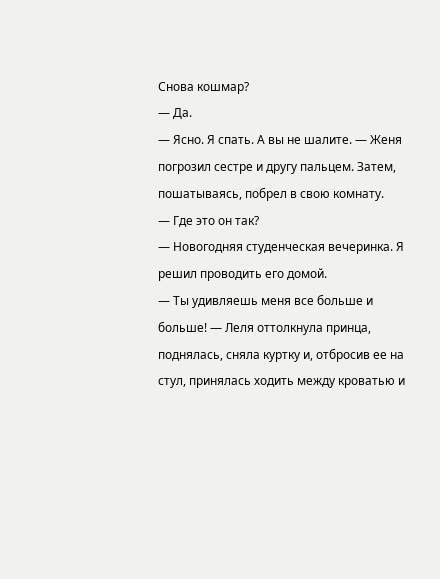Снова кошмар?
— Да.
— Ясно. Я спать. А вы не шалите. — Женя погрозил сестре и другу пальцем. Затем, пошатываясь, побрел в свою комнату.
— Где это он так?
— Новогодняя студенческая вечеринка. Я решил проводить его домой.
— Ты удивляешь меня все больше и больше! — Леля оттолкнула принца, поднялась, сняла куртку и, отбросив ее на стул, принялась ходить между кроватью и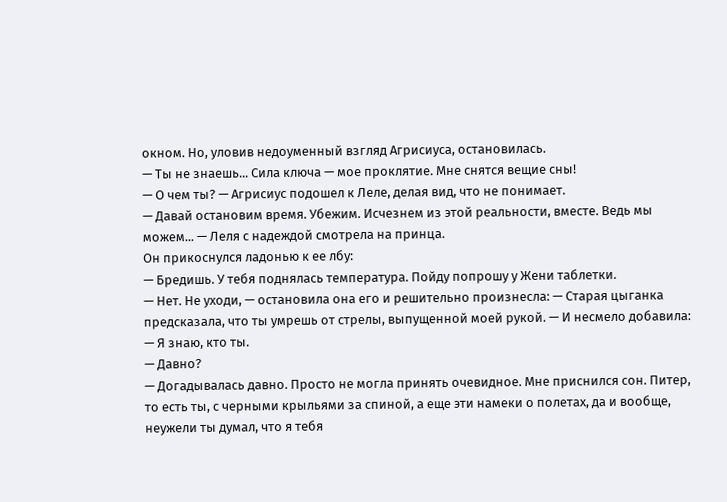окном. Но, уловив недоуменный взгляд Агрисиуса, остановилась.
— Ты не знаешь... Сила ключа — мое проклятие. Мне снятся вещие сны!
— О чем ты? — Агрисиус подошел к Леле, делая вид, что не понимает.
— Давай остановим время. Убежим. Исчезнем из этой реальности, вместе. Ведь мы можем... — Леля с надеждой смотрела на принца.
Он прикоснулся ладонью к ее лбу:
— Бредишь. У тебя поднялась температура. Пойду попрошу у Жени таблетки.
— Нет. Не уходи, — остановила она его и решительно произнесла: — Старая цыганка предсказала, что ты умрешь от стрелы, выпущенной моей рукой. — И несмело добавила: — Я знаю, кто ты.
— Давно?
— Догадывалась давно. Просто не могла принять очевидное. Мне приснился сон. Питер, то есть ты, с черными крыльями за спиной, а еще эти намеки о полетах, да и вообще, неужели ты думал, что я тебя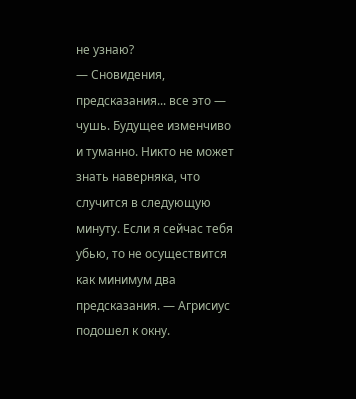не узнаю?
— Сновидения, предсказания... все это — чушь. Будущее изменчиво и туманно. Никто не может знать наверняка, что случится в следующую минуту. Если я сейчас тебя убью, то не осуществится как минимум два предсказания. — Агрисиус подошел к окну.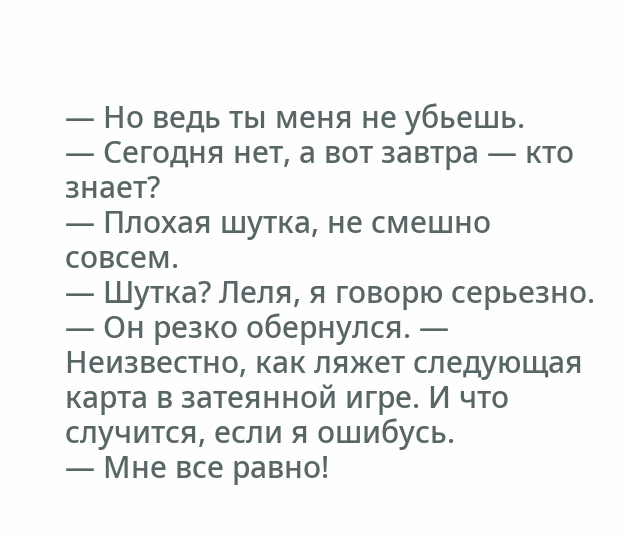— Но ведь ты меня не убьешь.
— Сегодня нет, а вот завтра — кто знает?
— Плохая шутка, не смешно совсем.
— Шутка? Леля, я говорю серьезно. — Он резко обернулся. — Неизвестно, как ляжет следующая карта в затеянной игре. И что случится, если я ошибусь.
— Мне все равно!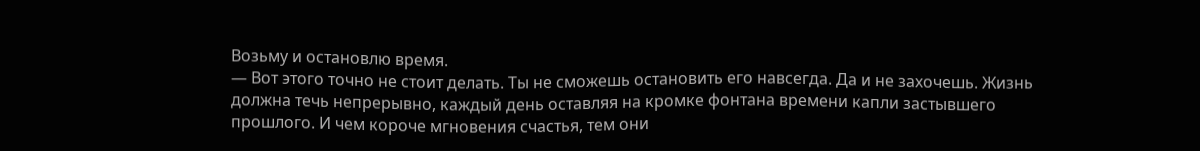Возьму и остановлю время.
— Вот этого точно не стоит делать. Ты не сможешь остановить его навсегда. Да и не захочешь. Жизнь должна течь непрерывно, каждый день оставляя на кромке фонтана времени капли застывшего прошлого. И чем короче мгновения счастья, тем они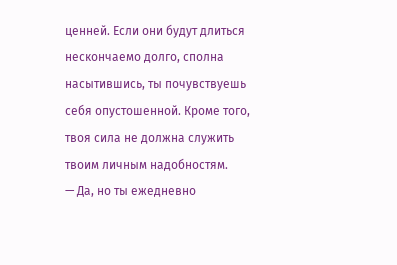ценней. Если они будут длиться нескончаемо долго, сполна насытившись, ты почувствуешь себя опустошенной. Кроме того, твоя сила не должна служить твоим личным надобностям.
— Да, но ты ежедневно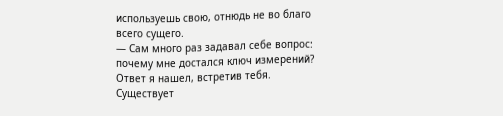используешь свою, отнюдь не во благо всего сущего.
— Сам много раз задавал себе вопрос: почему мне достался ключ измерений? Ответ я нашел, встретив тебя. Существует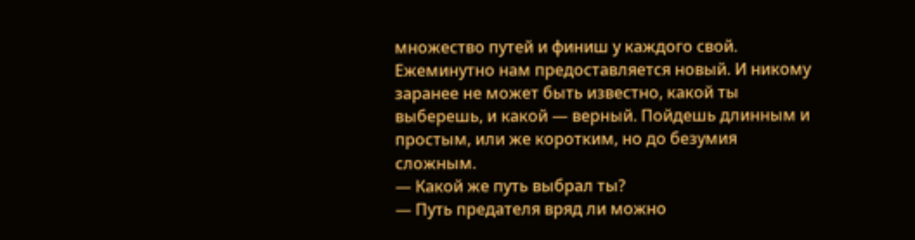множество путей и финиш у каждого свой. Ежеминутно нам предоставляется новый. И никому заранее не может быть известно, какой ты выберешь, и какой — верный. Пойдешь длинным и простым, или же коротким, но до безумия сложным.
— Какой же путь выбрал ты?
— Путь предателя вряд ли можно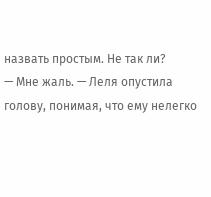назвать простым. Не так ли?
— Мне жаль. — Леля опустила голову, понимая, что ему нелегко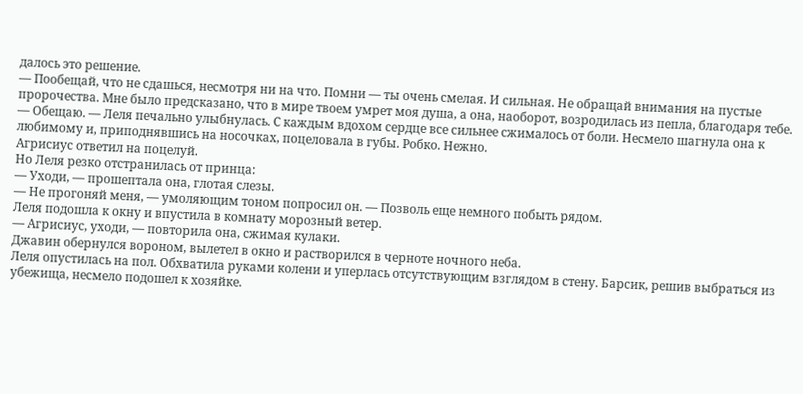далось это решение.
— Пообещай, что не сдашься, несмотря ни на что. Помни — ты очень смелая. И сильная. Не обращай внимания на пустые пророчества. Мне было предсказано, что в мире твоем умрет моя душа, а она, наоборот, возродилась из пепла, благодаря тебе.
— Обещаю. — Леля печально улыбнулась. С каждым вдохом сердце все сильнее сжималось от боли. Несмело шагнула она к любимому и, приподнявшись на носочках, поцеловала в губы. Робко. Нежно.
Агрисиус ответил на поцелуй.
Но Леля резко отстранилась от принца:
— Уходи, — прошептала она, глотая слезы.
— Не прогоняй меня, — умоляющим тоном попросил он. — Позволь еще немного побыть рядом.
Леля подошла к окну и впустила в комнату морозный ветер.
— Агрисиус, уходи, — повторила она, сжимая кулаки.
Джавин обернулся вороном, вылетел в окно и растворился в черноте ночного неба.
Леля опустилась на пол. Обхватила руками колени и уперлась отсутствующим взглядом в стену. Барсик, решив выбраться из убежища, несмело подошел к хозяйке.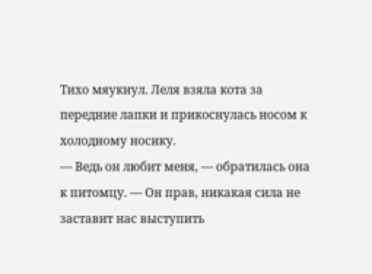Тихо мяукнул. Леля взяла кота за передние лапки и прикоснулась носом к холодному носику.
— Ведь он любит меня, — обратилась она к питомцу. — Он прав, никакая сила не заставит нас выступить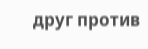друг против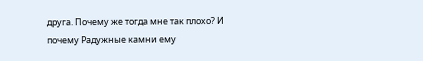друга. Почему же тогда мне так плохо? И почему Радужные камни ему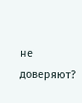не доверяют?